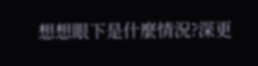想想眼下是什麼情況?深更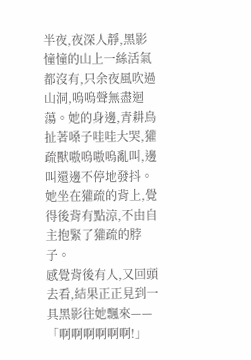半夜,夜深人靜,黑影憧憧的山上一絲活氣都沒有,只余夜風吹過山洞,嗚嗚聲無盡迴蕩。她的身邊,青耕鳥扯著嗓子哇哇大哭,獾疏獸嗷嗚嗷嗚亂叫,邊叫還邊不停地發抖。
她坐在獾疏的背上,覺得後背有點涼,不由自主抱緊了獾疏的脖子。
感覺背後有人,又回頭去看,結果正正見到一具黑影往她飄來——
「啊啊啊啊啊啊!」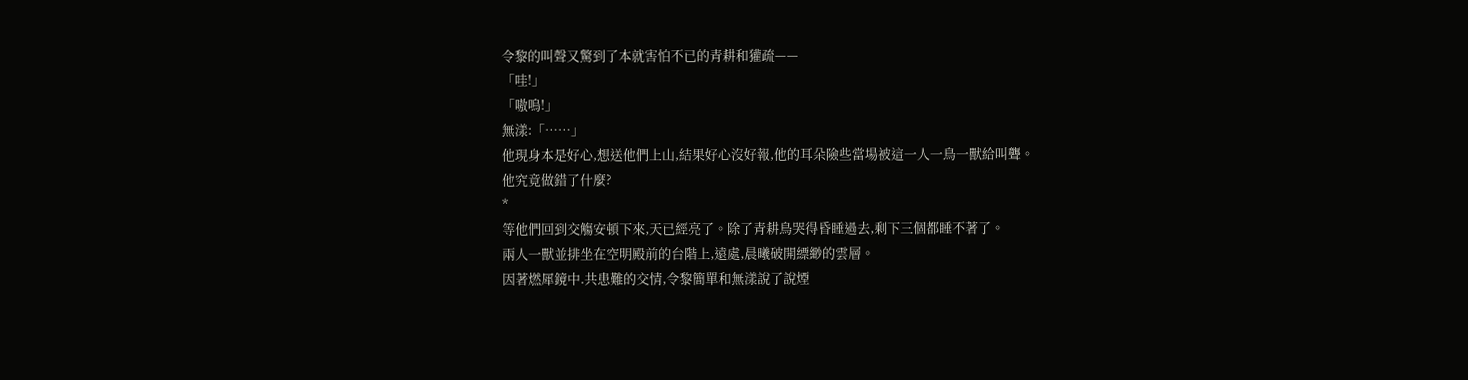令黎的叫聲又驚到了本就害怕不已的青耕和獾疏——
「哇!」
「嗷嗚!」
無漾:「……」
他現身本是好心,想送他們上山,結果好心沒好報,他的耳朵險些當場被這一人一鳥一獸給叫聾。
他究竟做錯了什麼?
*
等他們回到交觴安頓下來,天已經亮了。除了青耕鳥哭得昏睡過去,剩下三個都睡不著了。
兩人一獸並排坐在空明殿前的台階上,遠處,晨曦破開縹緲的雲層。
因著燃犀鏡中.共患難的交情,令黎簡單和無漾說了說煙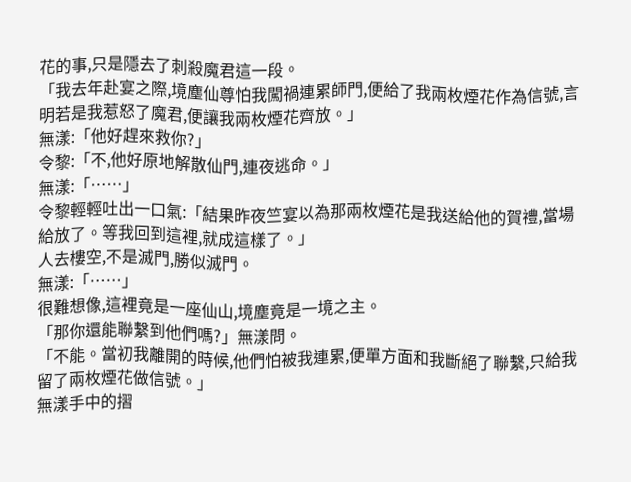花的事,只是隱去了刺殺魔君這一段。
「我去年赴宴之際,境塵仙尊怕我闖禍連累師門,便給了我兩枚煙花作為信號,言明若是我惹怒了魔君,便讓我兩枚煙花齊放。」
無漾:「他好趕來救你?」
令黎:「不,他好原地解散仙門,連夜逃命。」
無漾:「……」
令黎輕輕吐出一口氣:「結果昨夜竺宴以為那兩枚煙花是我送給他的賀禮,當場給放了。等我回到這裡,就成這樣了。」
人去樓空,不是滅門,勝似滅門。
無漾:「……」
很難想像,這裡竟是一座仙山,境塵竟是一境之主。
「那你還能聯繫到他們嗎?」無漾問。
「不能。當初我離開的時候,他們怕被我連累,便單方面和我斷絕了聯繫,只給我留了兩枚煙花做信號。」
無漾手中的摺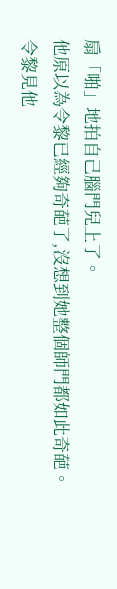扇「啪」地拍自己腦門兒上了。
他原以為令黎已經夠奇葩了,沒想到她整個師門都如此奇葩。
令黎見他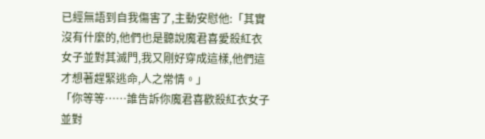已經無語到自我傷害了,主動安慰他:「其實沒有什麼的,他們也是聽說魔君喜愛殺紅衣女子並對其滅門,我又剛好穿成這樣,他們這才想著趕緊逃命,人之常情。」
「你等等……誰告訴你魔君喜歡殺紅衣女子並對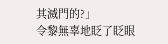其滅門的?」
令黎無辜地眨了眨眼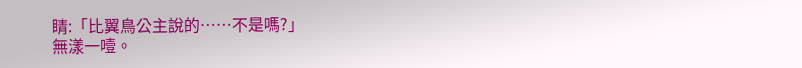睛:「比翼鳥公主說的……不是嗎?」
無漾一噎。